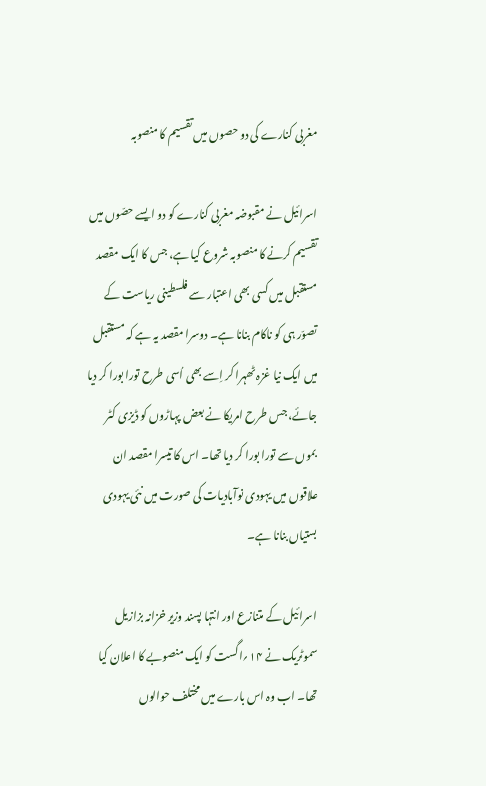مغربی کنارے کی دو حصوں میں تقسیم کا منصوبہ

اسرائیل نے مقبوضہ مغربی کنارے کو دو ایسے حصّوں میں تقسیم کرنے کا منصوبہ شروع کیا ہے، جس کا ایک مقصد مستقبل میں کسی بھی اعتبار سے فلسطینی ریاست کے تصوّر ہی کو ناکام بنانا ہے۔ دوسرا مقصد یہ ہے کہ مستقبل میں ایک نیا غزہ ٹھہرا کر اِسے بھی اُسی طرح تورا بورا کر دیا جائے، جس طرح امریکا نے بعض پہاڑوں کو ڈیزی کٹر بموں سے تورا بورا کر دیا تھا۔ اس کا تیسرا مقصد ان علاقوں میں یہودی نوآبادیات کی صورت میں نئی یہودی بستیاں بنانا ہے۔

اسرائیل کے متنازع اور انتہا پسند وزیر خزانہ بزازیل سموٹریک نے ۱۴؍اگست کو ایک منصوبے کا اعلان کیا تھا۔ اب وہ اس بارے میں مختلف حوالوں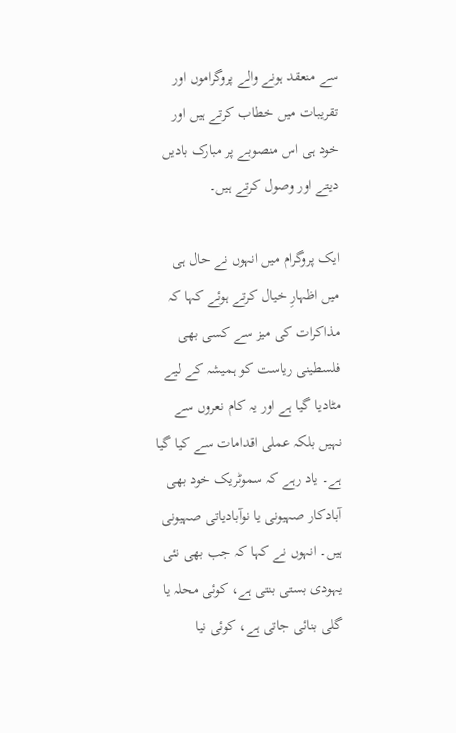سے منعقد ہونے والے پروگراموں اور تقریبات میں خطاب کرتے ہیں اور خود ہی اس منصوبے پر مبارک بادیں دیتے اور وصول کرتے ہیں۔

ایک پروگرام میں انہوں نے حال ہی میں اظہارِ خیال کرتے ہوئے کہا کہ مذاکرات کی میز سے کسی بھی فلسطینی ریاست کو ہمیشہ کے لیے مٹادیا گیا ہے اور یہ کام نعروں سے نہیں بلکہ عملی اقدامات سے کیا گیا ہے۔ یاد رہے کہ سموٹریک خود بھی آبادکار صہیونی یا نوآبادیاتی صہیونی ہیں۔ انہوں نے کہا کہ جب بھی نئی یہودی بستی بنتی ہے، کوئی محلہ یا گلی بنائی جاتی ہے، کوئی نیا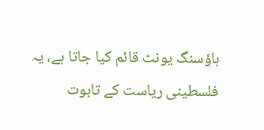ہاؤسنگ یونٹ قائم کیا جاتا ہے، یہ فلسطینی ریاست کے تابوت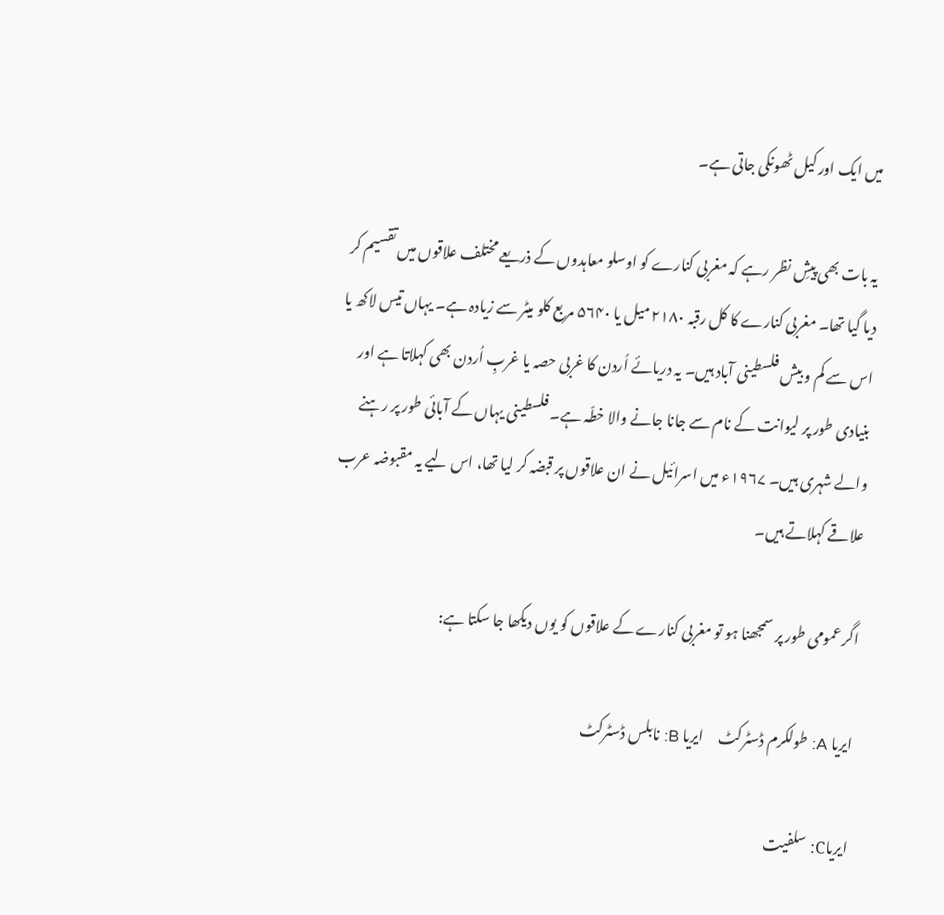میں ایک اور کیل ٹھونکی جاتی ہے۔

یہ بات بھی پیشِ نظر رہے کہ مغربی کنارے کو اوسلو معاہدوں کے ذریعے مختلف علاقوں میں تقسیم کر دیا گیا تھا۔ مغربی کنارے کا کل رقبہ ۲۱۸۰ میل یا ۵۶۴۰ مربع کلو میٹر سے زیادہ ہے۔ یہاں تیس لاکھ یا اس سے کم و بیش فلسطینی آباد ہیں۔ یہ دریائے اُردن کا غربی حصہ یا غربِ اُردن بھی کہلاتا ہے اور بنیادی طور پر لیوانت کے نام سے جانا جانے والا خطّہ ہے۔ فلسطینی یہاں کے آبائی طور پر رہنے والے شہری ہیں۔ ۱۹۶۷ء میں اسرائیل نے ان علاقوں پر قبضہ کر لیا تھا، اس لیے یہ مقبوضہ عرب علاقے کہلاتے ہیں۔

اگر عمومی طور پر سمجھنا ہو تو مغربی کنارے کے علاقوں کو یوں دیکھا جا سکتا ہے:

ایریا A: طولکرم ڈسٹرکٹ     ایریا B: نابلس ڈسٹرکٹ

ایریاC: سلفیت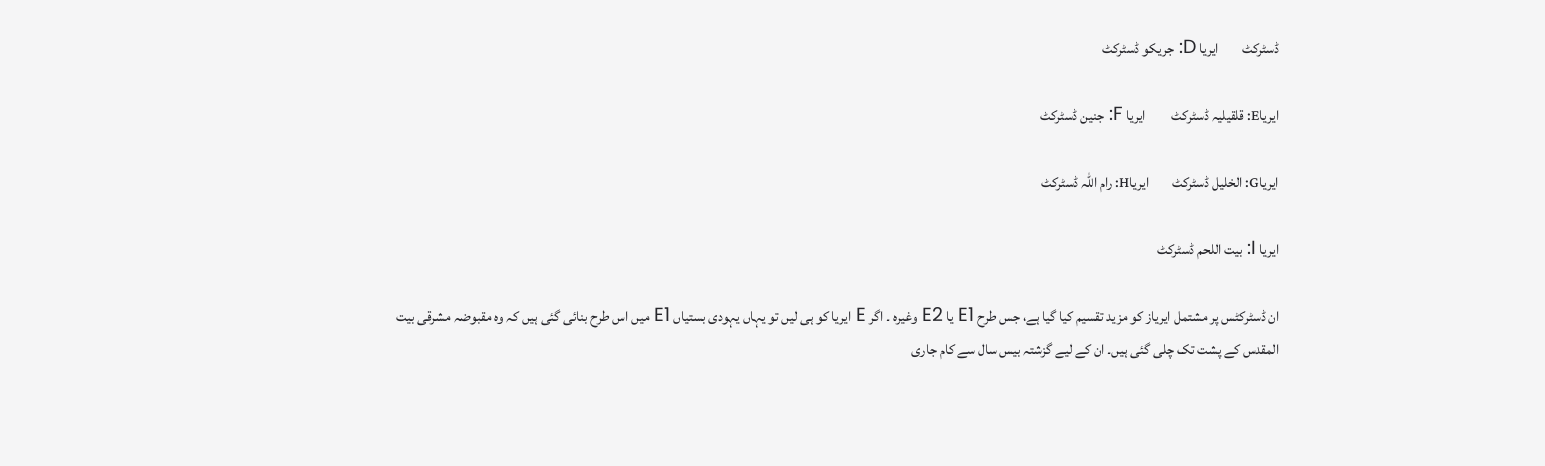ڈسٹرکٹ        ایریا D: جریکو ڈسٹرکٹ

ایریاE: قلقیلیہ ڈسٹرکٹ         ایریا F: جنین ڈسٹرکٹ

ایریاG: الخلیل ڈسٹرکٹ        ایریاH: رام اللہ ڈسٹرکٹ

ایریا I: بیت اللحم ڈسٹرکٹ

ان ڈسٹرکٹس پر مشتمل ایریاز کو مزید تقسیم کیا گیا ہے، جس طرح E1 یا E2 وغیرہ ۔ اگر E ایریا کو ہی لیں تو یہاں یہودی بستیاں E1 میں اس طرح بنائی گئی ہیں کہ وہ مقبوضہ مشرقی بیت المقدس کے پشت تک چلی گئی ہیں۔ ان کے لیے گزشتہ بیس سال سے کام جاری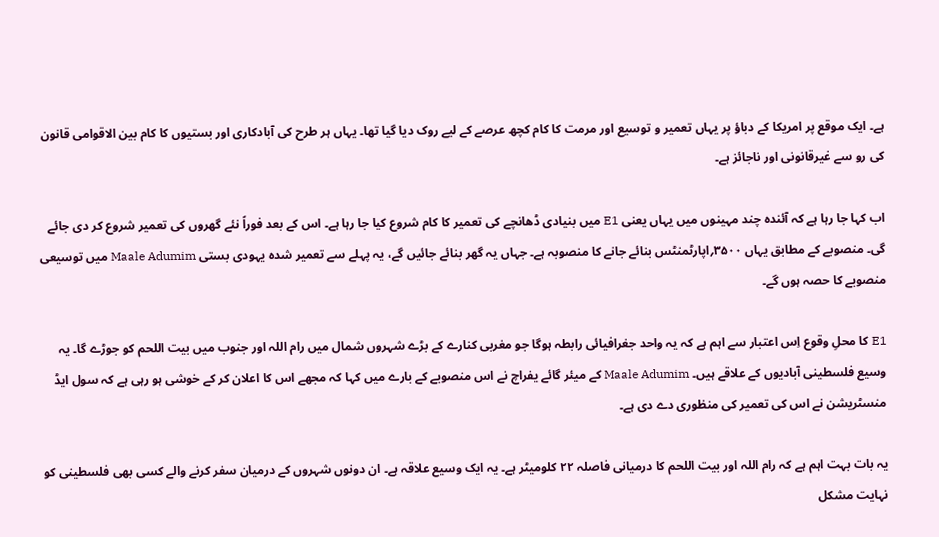ہے۔ ایک موقع پر امریکا کے دباؤ پر یہاں تعمیر و توسیع اور مرمت کا کام کچھ عرصے کے لیے روک دیا گیا تھا۔ یہاں ہر طرح کی آبادکاری اور بستیوں کا کام بین الاقوامی قانون کی رو سے غیرقانونی اور ناجائز ہے۔

اب کہا جا رہا ہے کہ آئندہ چند مہینوں میں یہاں یعنی E1 میں بنیادی ڈھانچے کی تعمیر کا کام شروع کیا جا رہا ہے۔ اس کے بعد فوراً نئے گھروں کی تعمیر شروع کر دی جائے گی۔ منصوبے کے مطابق یہاں ۳۵۰۰؍اپارٹمنٹس بنائے جانے کا منصوبہ ہے۔ جہاں یہ گھر بنائے جائیں گے، یہ پہلے سے تعمیر شدہ یہودی بستی Maale Adumim میں توسیعی منصوبے کا حصہ ہوں گے۔

E1 کا محلِ وقوع اِس اعتبار سے اہم ہے کہ یہ واحد جغرافیائی رابطہ ہوگا جو مغربی کنارے کے بڑے شہروں شمال میں رام اللہ اور جنوب میں بیت اللحم کو جوڑے گا۔ یہ وسیع فلسطینی آبادیوں کے علاقے ہیں۔ Maale Adumim کے میئر گائے یفراچ نے اس منصوبے کے بارے میں کہا کہ مجھے اس کا اعلان کر کے خوشی ہو رہی ہے کہ سول ایڈ منسٹریشن نے اس کی تعمیر کی منظوری دے دی ہے۔

یہ بات بہت اہم ہے کہ رام اللہ اور بیت اللحم کا درمیانی فاصلہ ۲۲ کلومیٹر ہے۔ یہ ایک وسیع علاقہ ہے۔ ان دونوں شہروں کے درمیان سفر کرنے والے کسی بھی فلسطینی کو نہایت مشکل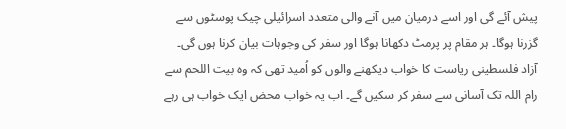پیش آئے گی اور اسے درمیان میں آنے والی متعدد اسرائیلی چیک پوسٹوں سے گزرنا ہوگا۔ ہر مقام پر پرمٹ دکھانا ہوگا اور سفر کی وجوہات بیان کرنا ہوں گی۔ آزاد فلسطینی ریاست کا خواب دیکھنے والوں کو اُمید تھی کہ وہ بیت اللحم سے رام اللہ تک آسانی سے سفر کر سکیں گے۔ اب یہ خواب محض ایک خواب ہی رہے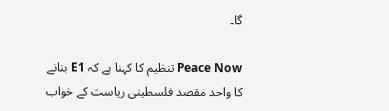گا۔

Peace Now تنظیم کا کہنا ہے کہ E1 بنانے کا واحد مقصد فلسطینی ریاست کے خواب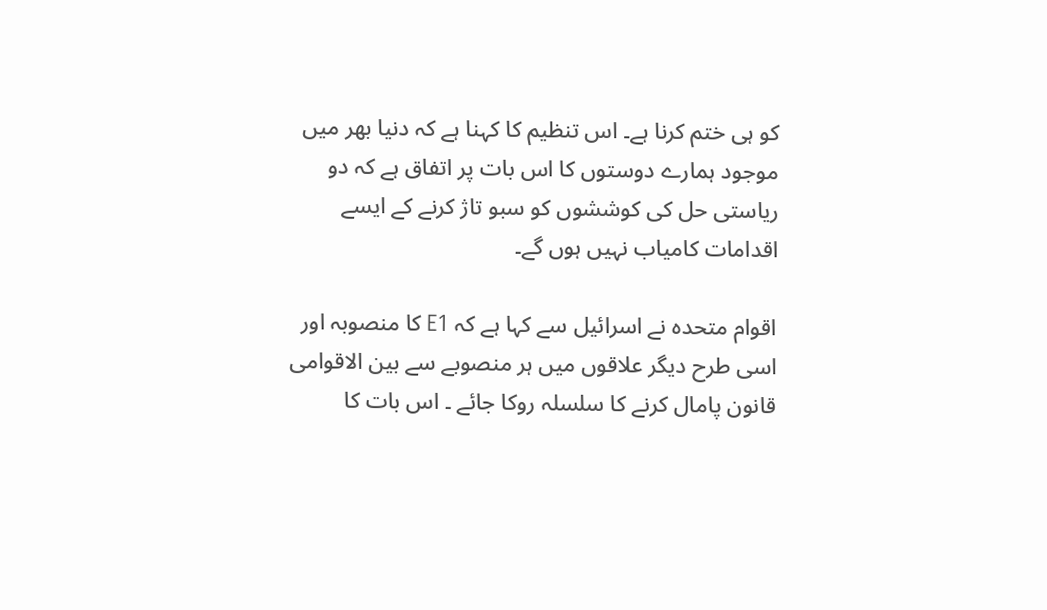کو ہی ختم کرنا ہے۔ اس تنظیم کا کہنا ہے کہ دنیا بھر میں موجود ہمارے دوستوں کا اس بات پر اتفاق ہے کہ دو ریاستی حل کی کوششوں کو سبو تاژ کرنے کے ایسے اقدامات کامیاب نہیں ہوں گے۔

اقوام متحدہ نے اسرائیل سے کہا ہے کہ E1 کا منصوبہ اور اسی طرح دیگر علاقوں میں ہر منصوبے سے بین الاقوامی قانون پامال کرنے کا سلسلہ روکا جائے ۔ اس بات کا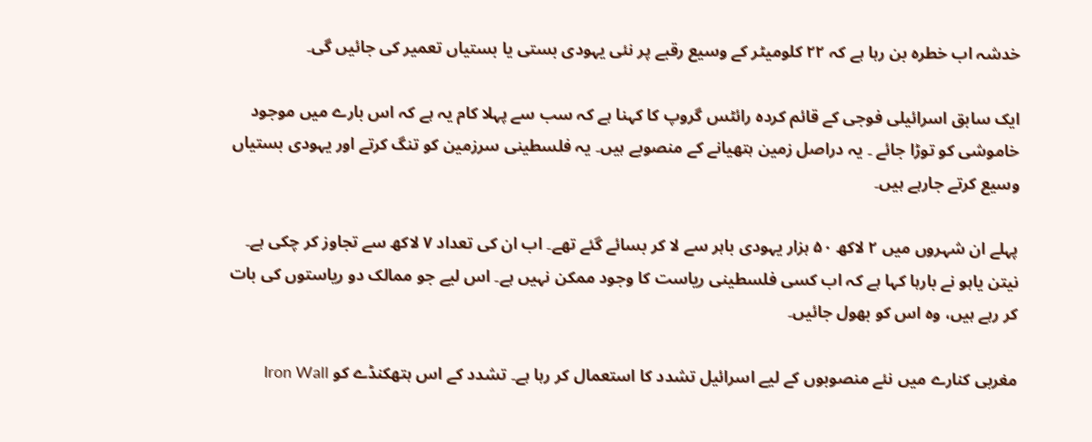خدشہ اب خطرہ بن رہا ہے کہ ۲۲ کلومیٹر کے وسیع رقبے پر نئی یہودی بستی یا بستیاں تعمیر کی جائیں گی۔

ایک سابق اسرائیلی فوجی کے قائم کردہ رائٹس گروپ کا کہنا ہے کہ سب سے پہلا کام یہ ہے کہ اس بارے میں موجود خاموشی کو توڑا جائے ۔ یہ دراصل زمین ہتھیانے کے منصوبے ہیں۔ یہ فلسطینی سرزمین کو تنگ کرتے اور یہودی بستیاں وسیع کرتے جارہے ہیں۔

پہلے ان شہروں میں ۲ لاکھ ۵۰ ہزار یہودی باہر سے لا کر بسائے گئے تھے۔ اب ان کی تعداد ۷ لاکھ سے تجاوز کر چکی ہے۔ نیتن یاہو نے بارہا کہا ہے کہ اب کسی فلسطینی ریاست کا وجود ممکن نہیں ہے۔ اس لیے جو ممالک دو ریاستوں کی بات کر رہے ہیں، وہ اس کو بھول جائیں۔

مغربی کنارے میں نئے منصوبوں کے لیے اسرائیل تشدد کا استعمال کر رہا ہے۔ تشدد کے اس ہتھکنڈے کو Iron Wall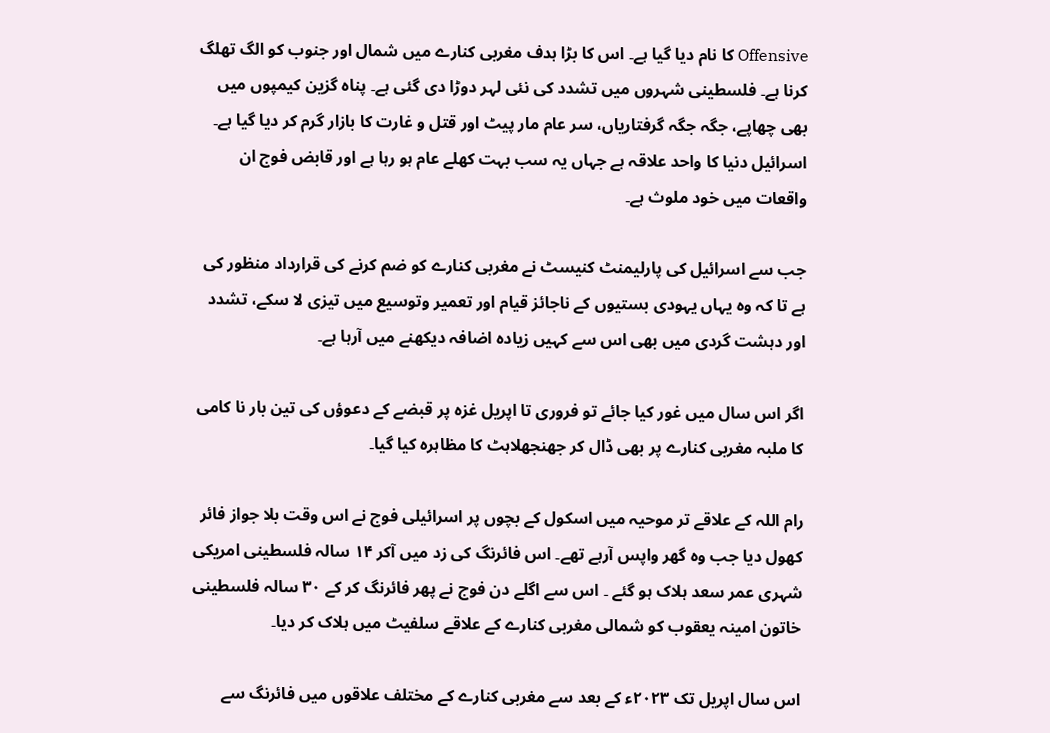Offensive کا نام دیا گیا ہے۔ اس کا بڑا ہدف مغربی کنارے میں شمال اور جنوب کو الگ تھلگ کرنا ہے۔ فلسطینی شہروں میں تشدد کی نئی لہر دوڑا دی گئی ہے۔ پناہ گزین کیمپوں میں بھی چھاپے، جگہ جگہ گرفتاریاں، سر عام مار پیٹ اور قتل و غارت کا بازار گرم کر دیا گیا ہے۔ اسرائیل دنیا کا واحد علاقہ ہے جہاں یہ سب بہت کھلے عام ہو رہا ہے اور قابض فوج ان واقعات میں خود ملوث ہے۔

جب سے اسرائیل کی پارلیمنٹ کنیسٹ نے مغربی کنارے کو ضم کرنے کی قرارداد منظور کی ہے تا کہ وہ یہاں یہودی بستیوں کے ناجائز قیام اور تعمیر وتوسیع میں تیزی لا سکے، تشدد اور دہشت گردی میں بھی اس سے کہیں زیادہ اضافہ دیکھنے میں آرہا ہے۔

اگر اس سال میں غور کیا جائے تو فروری تا اپریل غزہ پر قبضے کے دعوؤں کی تین بار نا کامی کا ملبہ مغربی کنارے پر بھی ڈال کر جھنجھلاہٹ کا مظاہرہ کیا گیا۔

رام اللہ کے علاقے تر موحیہ میں اسکول کے بچوں پر اسرائیلی فوج نے اس وقت بلا جواز فائر کھول دیا جب وہ گھر واپس آرہے تھے۔ اس فائرنگ کی زد میں آکر ۱۴ سالہ فلسطینی امریکی شہری عمر سعد ہلاک ہو گئے ۔ اس سے اگلے دن فوج نے پھر فائرنگ کر کے ۳۰ سالہ فلسطینی خاتون امینہ یعقوب کو شمالی مغربی کنارے کے علاقے سلفیٹ میں ہلاک کر دیا۔

اس سال اپریل تک ۲۰۲۳ء کے بعد سے مغربی کنارے کے مختلف علاقوں میں فائرنگ سے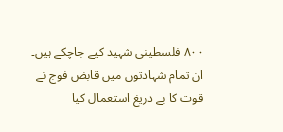۸۰۰ فلسطینی شہید کیے جاچکے ہیں۔ ان تمام شہادتوں میں قابض فوج نے قوت کا بے دریغ استعمال کیا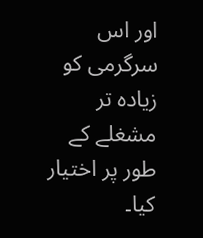اور اس سرگرمی کو زیادہ تر مشغلے کے طور پر اختیار کیا۔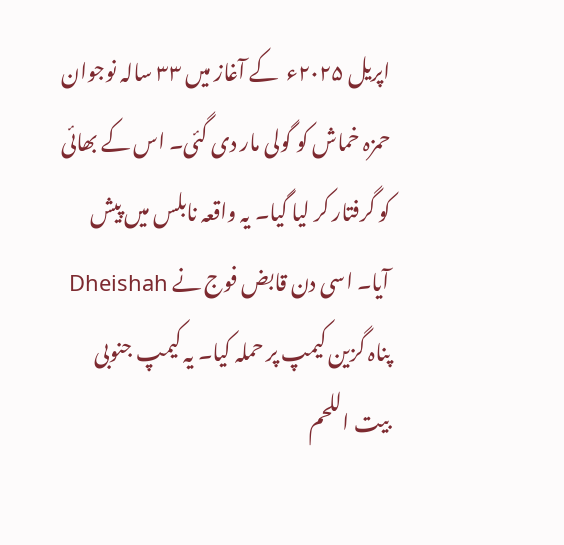اپریل ۲۰۲۵ء  کے آغاز میں ۳۳ سالہ نوجوان حمزہ خماش کو گولی مار دی گئی۔ اس کے بھائی کو گرفتار کر لیا گیا۔ یہ واقعہ نابلس میں پیش آیا۔ اسی دن قابض فوج نے Dheishah پناہ گزین کیمپ پر حملہ کیا۔ یہ کیمپ جنوبی بیت اللحم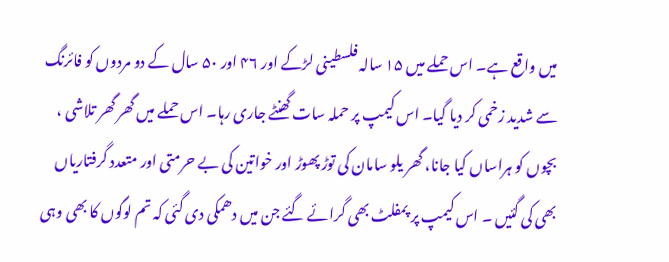میں واقع ہے۔ اس حملے میں ۱۵ سالہ فلسطینی لڑکے اور ۴۶ اور ۵۰ سال کے دو مردوں کو فائرنگ سے شدید زخمی کر دیا گیا۔ اس کیمپ پر حملہ سات گھنٹے جاری رہا۔ اس حملے میں گھر گھر تلاشی ، بچوں کو ہراساں کیا جانا، گھر یلو سامان کی توڑ پھوڑ اور خواتین کی بے حرمتی اور متعدد گرفتاریاں بھی کی گئیں ۔ اس کیمپ پر پمفلٹ بھی گرائے گئے جن میں دھمکی دی گئی کہ تم لوگوں کا بھی وہی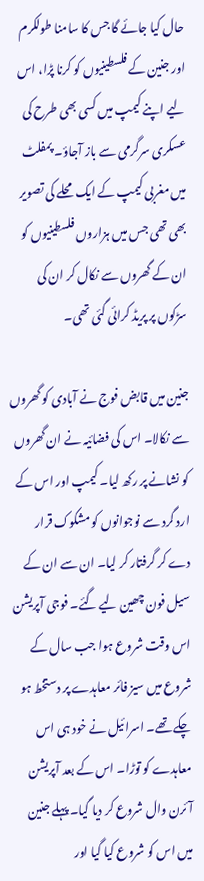حال کیا جائے گا جس کا سامنا طولکرم اور جنین کے فلسطینیوں کو کرنا پڑا، اس لیے اپنے کیمپ میں کسی بھی طرح کی عسکری سرگرمی سے باز آجاؤ۔ پمفلٹ میں مغربی کیمپ کے ایک محلے کی تصویر بھی تھی جس میں ہزاروں فلسطینیوں کو ان کے گھروں سے نکال کر ان کی سڑکوں پر پریڈ کرائی گئی تھی۔

جنین میں قابض فوج نے آبادی کو گھروں سے نکالا۔ اس کی فضائیہ نے ان گھروں کو نشانے پر رکھ لیا۔ کیمپ اور اس کے ارد گرد سے نوجوانوں کو مشکوک قرار دے کر گرفتار کر لیا۔ ان سے ان کے سیل فون چھین لیے گئے۔ فوجی آپریشن اس وقت شروع ہوا جب سال کے شروع میں سیز فائر معاہدے پر دستخط ہو چکے تھے۔ اسرائیل نے خود ہی اس معاہدے کو توڑا۔ اس کے بعد آپریشن آئرن وال شروع کر دیا گیا۔ پہلے جنین میں اس کو شروع کیا گیا اور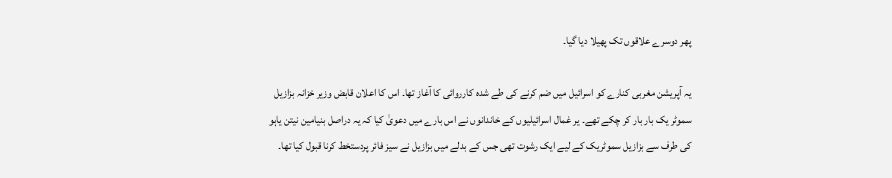پھر دوسرے علاقوں تک پھیلا دیا گیا۔

یہ آپریشن مغربی کنارے کو اسرائیل میں ضم کرنے کی طے شدہ کارروائی کا آغاز تھا۔ اس کا اعلان قابض وزیر خزانہ بزازیل سموٹر یک بار بار کر چکے تھے۔ یر غمال اسرائیلیوں کے خاندانوں نے اس بارے میں دعویٰ کیا کہ یہ دراصل بنیامین نیتن یاہو کی طرف سے بزازیل سموٹریک کے لیے ایک رشوت تھی جس کے بدلے میں بزازیل نے سیز فائر پردستخط کرنا قبول کیا تھا۔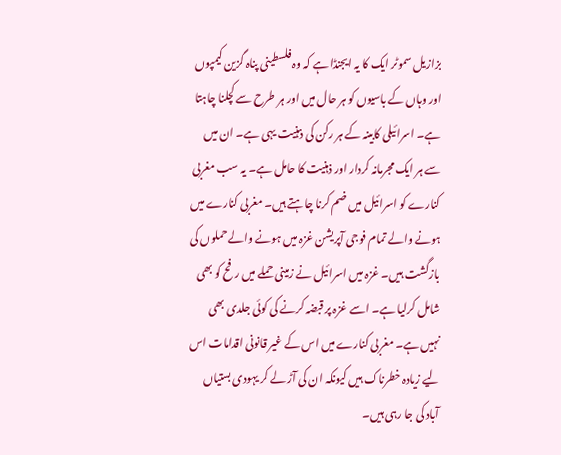بزازیل سموٹر ایک کا یہ ایجنڈا ہے کہ وہ فلسطینی پناہ گزین کیمپوں اور وہاں کے باسیوں کو ہر حال میں اور ہر طرح سے کچلنا چاہتا ہے۔ اسرائیلی کابینہ کے ہر رکن کی ذہنیت یہی ہے۔ ان میں سے ہر ایک مجرمانہ کردار اور ذہنیت کا حامل ہے۔ یہ سب مغربی کنارے کو اسرائیل میں ضم کرنا چاہتے ہیں۔ مغربی کنارے میں ہونے والے تمام فوجی آپریشن غزہ میں ہونے والے حملوں کی بازگشت ہیں۔ غزہ میں اسرائیل نے زمینی حملے میں رفح کو بھی شامل کرلیا ہے۔ اسے غزہ پر قبضہ کرنے کی کوئی جلدی بھی نہیں ہے۔ مغربی کنارے میں اس کے غیر قانونی اقدامات اس لیے زیادہ خطرناک ہیں کیونکہ ان کی آڑ لے کر یہودی بستیاں آباد کی جا رہی ہیں۔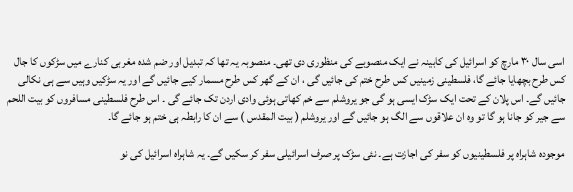اسی سال ۳۰ مارچ کو اسرائیل کی کابینہ نے ایک منصوبے کی منظوری دی تھی۔ منصوبہ یہ تھا کہ تبدیل اور ضم شدہ مغربی کنارے میں سڑکوں کا جال کس طرح بچھایا جائے گا، فلسطینی زمینیں کس طرح ختم کی جائیں گی ، ان کے گھر کس طرح مسمار کیے جائیں گے اور یہ سڑکیں وہیں سے ہی نکالی جائیں گے۔ اس پلان کے تحت ایک سڑک ایسی ہو گی جو یروشلم سے خم کھاتی ہوئی وادی اردن تک جائے گی ۔ اس طرح فلسطینی مسافروں کو بیت اللحم سے جیر کو جانا ہو گا تو وہ ان علاقوں سے الگ ہو جائیں گے اور یروشلم ( بیت المقدس ) سے ان کا رابطہ ہی ختم ہو جائے گا۔

موجودہ شاہراہ پر فلسطینیوں کو سفر کی اجازت ہے۔ نئی سڑک پر صرف اسرائیلی سفر کر سکیں گے۔ یہ شاہراہ اسرائیل کی نو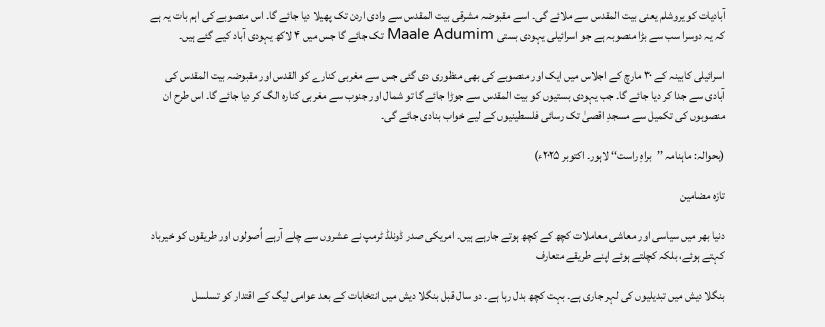آبادیات کو یروشلم یعنی بیت المقدس سے ملائے گی۔ اسے مقبوضہ مشرقی بیت المقدس سے وادی اردن تک پھیلا دیا جائے گا۔ اس منصوبے کی اہم بات یہ ہے کہ یہ دوسرا سب سے بڑا منصوبہ ہے جو اسرائیلی یہودی بستی Maale Adumim تک جائے گا جس میں ۴ لاکھ یہودی آباد کیے گئے ہیں۔

اسرائیلی کابینہ کے ۳۰ مارچ کے اجلاس میں ایک اور منصوبے کی بھی منظوری دی گئی جس سے مغربی کنارے کو القدس اور مقبوضہ بیت المقدس کی آبادی سے جدا کر دیا جائے گا۔ جب یہودی بستیوں کو بیت المقدس سے جوڑا جائے گا تو شمال اور جنوب سے مغربی کنارہ الگ کر دیا جائے گا۔ اس طرح ان منصوبوں کی تکمیل سے مسجدِ اقصیٰ تک رسائی فلسطینیوں کے لیے خواب بنادی جائے گی۔

(بحوالہ: ماہنامہ ’’براہِ راست‘‘ لاہور۔ اکتوبر ۲۰۲۵ء)

تازہ مضامین

دنیا بھر میں سیاسی اور معاشی معاملات کچھ کے کچھ ہوتے جارہے ہیں۔ امریکی صدر ڈونلڈ ٹرمپ نے عشروں سے چلے آرہے اُصولوں اور طریقوں کو خیرباد کہتے ہوئے، بلکہ کچلتے ہوئے اپنے طریقے متعارف

بنگلا دیش میں تبدیلیوں کی لہر جاری ہے۔ بہت کچھ بدل رہا ہے۔ دو سال قبل بنگلا دیش میں انتخابات کے بعد عوامی لیگ کے اقتدار کو تسلسل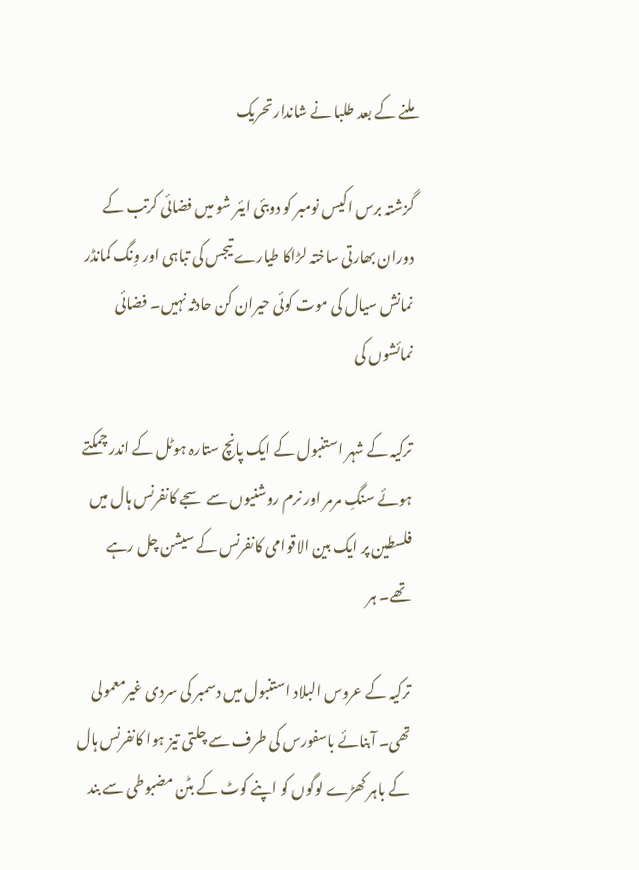ملنے کے بعد طلبا نے شاندار تحریک

گزشتہ برس اکیس نومبر کو دوبئی ایئر شو میں فضائی کرتب کے دوران بھارتی ساختہ لڑاکا طیارے تیجس کی تباہی اور وِنگ کمانڈر نمانش سیال کی موت کوئی حیران کن حادثہ نہیں۔ فضائی نمائشوں کی

ترکیہ کے شہر استنبول کے ایک پانچ ستارہ ہوٹل کے اندر چمکتے ہوئے سنگِ مرمر اور نرم روشنیوں سے سجے کانفرنس ہال میں فلسطین پر ایک بین الاقوامی کانفرنس کے سیشن چل رہے تھے۔ ہر

ترکیہ کے عروس البلاد استنبول میں دسمبر کی سردی غیرمعمولی تھی۔ آبنائے باسفورس کی طرف سے چلتی تیز ہوا کانفرنس ہال کے باہر کھڑے لوگوں کو اپنے کوٹ کے بٹن مضبوطی سے بند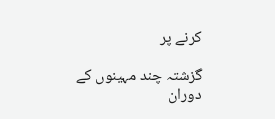کرنے پر

گزشتہ چند مہینوں کے دوران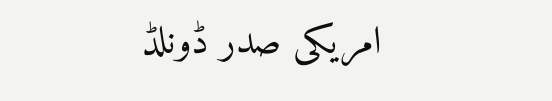امریکی صدر ڈونلڈ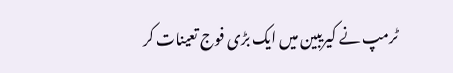ٹرمپ نے کیریبین میں ایک بڑی فوج تعینات کر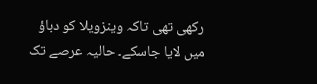رکھی تھی تاکہ وینزویلا کو دباؤ میں لایا جاسکے۔ حالیہ عرصے تک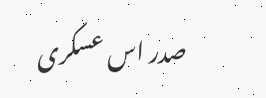صدر اس عسکری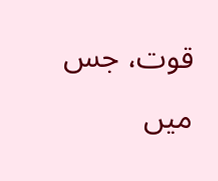قوت، جس میں